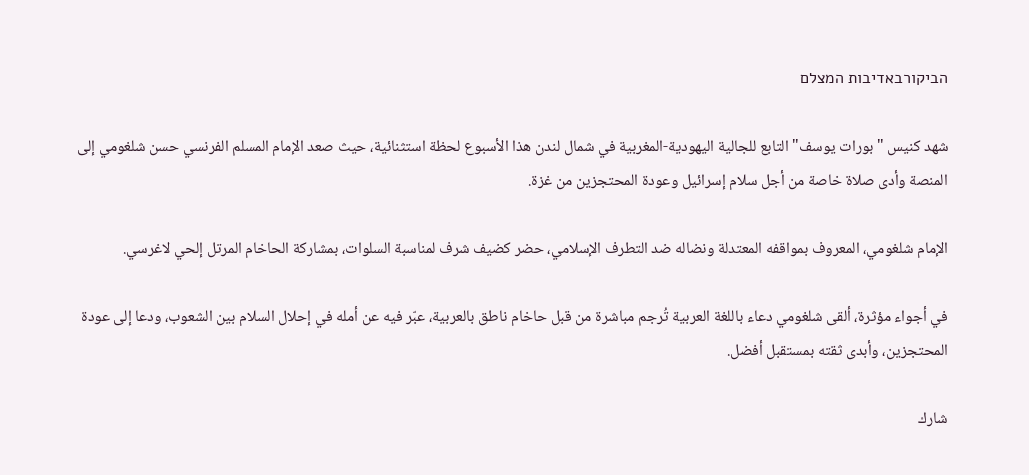הביקורבאדיבות המצלם

شهد كنيس "بورات يوسف" التابع للجالية اليهودية-المغربية في شمال لندن هذا الأسبوع لحظة استثنائية، حيث صعد الإمام المسلم الفرنسي حسن شلغومي إلى المنصة وأدى صلاة خاصة من أجل سلام إسرائيل وعودة المحتجزين من غزة.

الإمام شلغومي، المعروف بمواقفه المعتدلة ونضاله ضد التطرف الإسلامي، حضر كضيف شرف لمناسبة السلوات، بمشاركة الحاخام المرتل إلحي لاغرسي.

في أجواء مؤثرة، ألقى شلغومي دعاء باللغة العربية تُرجم مباشرة من قبل حاخام ناطق بالعربية، عبّر فيه عن أمله في إحلال السلام بين الشعوب، ودعا إلى عودة المحتجزين، وأبدى ثقته بمستقبل أفضل.

شارك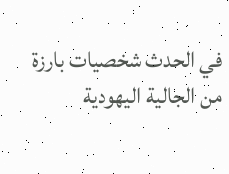في الحدث شخصيات بارزة من الجالية اليهودية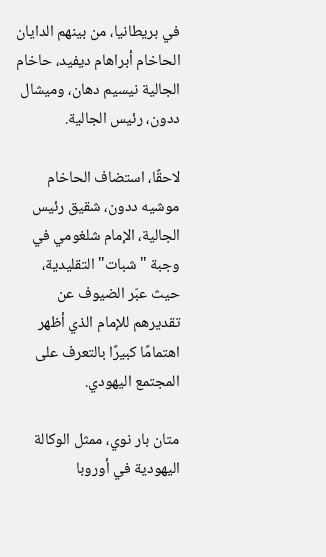في بريطانيا، من بينهم الدايان الحاخام أبراهام ديفيد، حاخام الجالية نيسيم دهان، وميشال ددون، رئيس الجالية.

لاحقًا، استضاف الحاخام موشيه ددون، شقيق رئيس الجالية، الإمام شلغومي في وجبة "شبات" التقليدية، حيث عبّر الضيوف عن تقديرهم للإمام الذي أظهر اهتمامًا كبيرًا بالتعرف على المجتمع اليهودي.

متان بار نوي، ممثل الوكالة اليهودية في أوروبا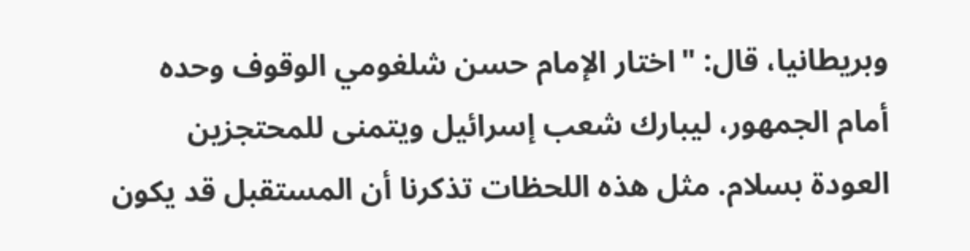وبريطانيا، قال: "اختار الإمام حسن شلغومي الوقوف وحده أمام الجمهور، ليبارك شعب إسرائيل ويتمنى للمحتجزين العودة بسلام. مثل هذه اللحظات تذكرنا أن المستقبل قد يكون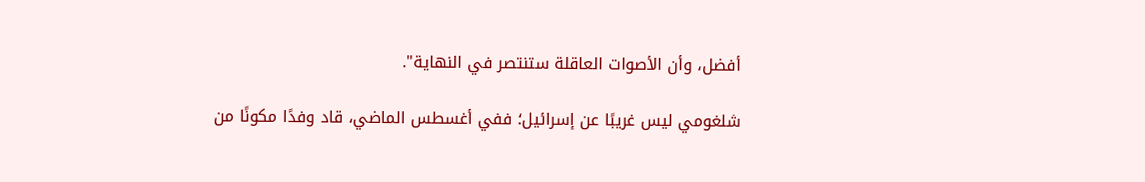أفضل، وأن الأصوات العاقلة ستنتصر في النهاية".

شلغومي ليس غريبًا عن إسرائيل؛ ففي أغسطس الماضي، قاد وفدًا مكونًا من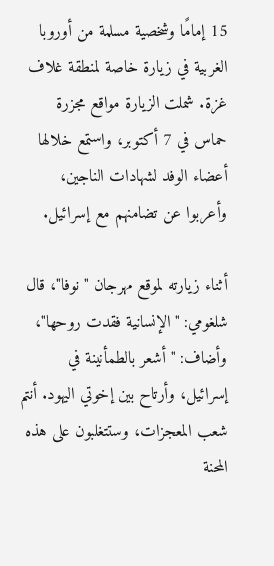15 إمامًا وشخصية مسلمة من أوروبا الغربية في زيارة خاصة لمنطقة غلاف غزة. شملت الزيارة مواقع مجزرة حماس في 7 أكتوبر، واستمع خلالها أعضاء الوفد لشهادات الناجين، وأعربوا عن تضامنهم مع إسرائيل.

أثناء زيارته لموقع مهرجان "نوفا"، قال شلغومي: "الإنسانية فقدت روحها"، وأضاف: "أشعر بالطمأنينة في إسرائيل، وأرتاح بين إخوتي اليهود. أنتم شعب المعجزات، وستتغلبون على هذه المحنة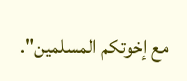مع إخوتكم المسلمين".